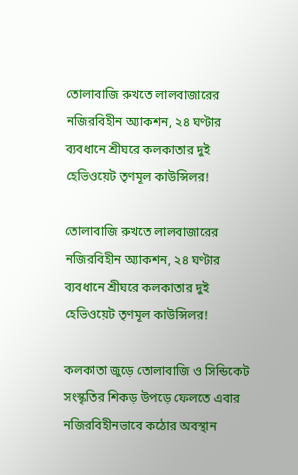তোলাবাজি রুখতে লালবাজারের নজিরবিহীন অ্যাকশন, ২৪ ঘণ্টার ব্যবধানে শ্রীঘরে কলকাতার দুই হেভিওয়েট তৃণমূল কাউন্সিলর!

তোলাবাজি রুখতে লালবাজারের নজিরবিহীন অ্যাকশন, ২৪ ঘণ্টার ব্যবধানে শ্রীঘরে কলকাতার দুই হেভিওয়েট তৃণমূল কাউন্সিলর!

কলকাতা জুড়ে তোলাবাজি ও সিন্ডিকেট সংস্কৃতির শিকড় উপড়ে ফেলতে এবার নজিরবিহীনভাবে কঠোর অবস্থান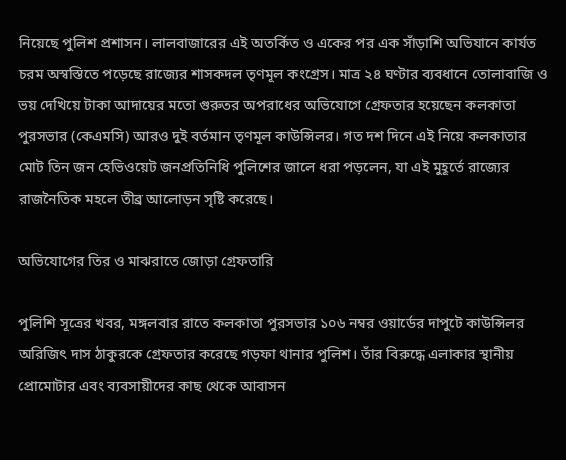নিয়েছে পুলিশ প্রশাসন। লালবাজারের এই অতর্কিত ও একের পর এক সাঁড়াশি অভিযানে কার্যত চরম অস্বস্তিতে পড়েছে রাজ্যের শাসকদল তৃণমূল কংগ্রেস। মাত্র ২৪ ঘণ্টার ব্যবধানে তোলাবাজি ও ভয় দেখিয়ে টাকা আদায়ের মতো গুরুতর অপরাধের অভিযোগে গ্রেফতার হয়েছেন কলকাতা পুরসভার (কেএমসি) আরও দুই বর্তমান তৃণমূল কাউন্সিলর। গত দশ দিনে এই নিয়ে কলকাতার মোট তিন জন হেভিওয়েট জনপ্রতিনিধি পুলিশের জালে ধরা পড়লেন, যা এই মুহূর্তে রাজ্যের রাজনৈতিক মহলে তীব্র আলোড়ন সৃষ্টি করেছে।

অভিযোগের তির ও মাঝরাতে জোড়া গ্রেফতারি

পুলিশি সূত্রের খবর, মঙ্গলবার রাতে কলকাতা পুরসভার ১০৬ নম্বর ওয়ার্ডের দাপুটে কাউন্সিলর অরিজিৎ দাস ঠাকুরকে গ্রেফতার করেছে গড়ফা থানার পুলিশ। তাঁর বিরুদ্ধে এলাকার স্থানীয় প্রোমোটার এবং ব্যবসায়ীদের কাছ থেকে আবাসন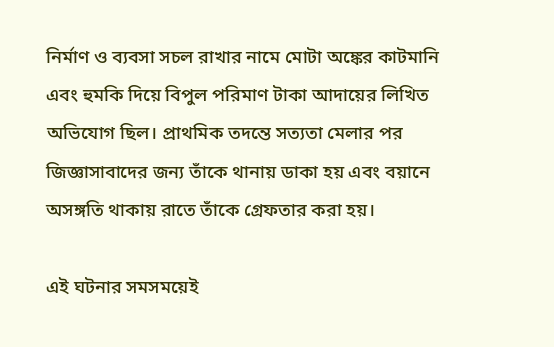নির্মাণ ও ব্যবসা সচল রাখার নামে মোটা অঙ্কের কাটমানি এবং হুমকি দিয়ে বিপুল পরিমাণ টাকা আদায়ের লিখিত অভিযোগ ছিল। প্রাথমিক তদন্তে সত্যতা মেলার পর জিজ্ঞাসাবাদের জন্য তাঁকে থানায় ডাকা হয় এবং বয়ানে অসঙ্গতি থাকায় রাতে তাঁকে গ্রেফতার করা হয়।

এই ঘটনার সমসময়েই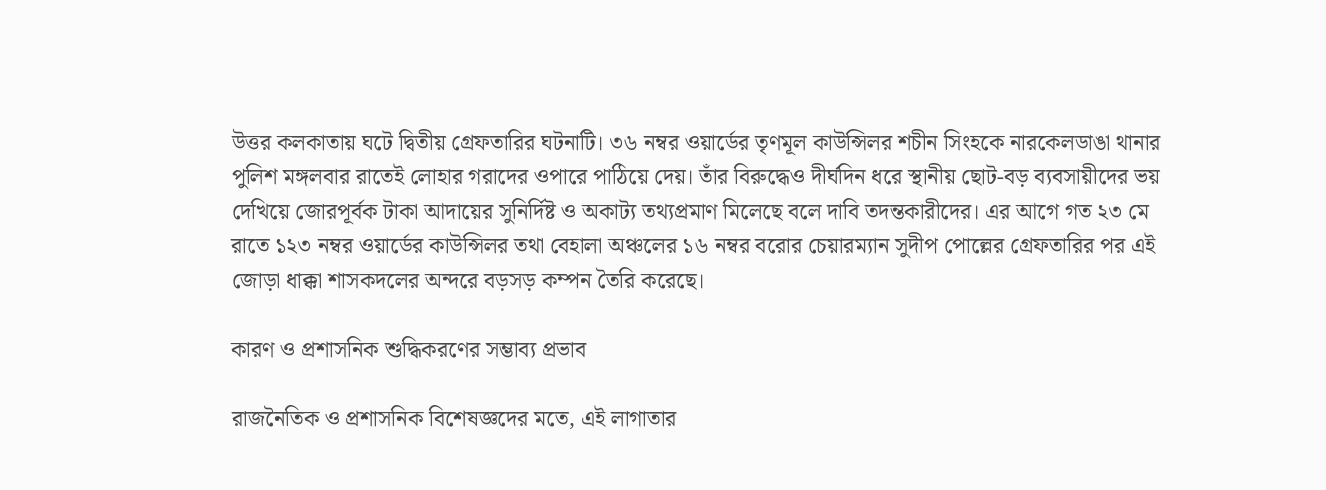উত্তর কলকাতায় ঘটে দ্বিতীয় গ্রেফতারির ঘটনাটি। ৩৬ নম্বর ওয়ার্ডের তৃণমূল কাউন্সিলর শচীন সিংহকে নারকেলডাঙা থানার পুলিশ মঙ্গলবার রাতেই লোহার গরাদের ওপারে পাঠিয়ে দেয়। তাঁর বিরুদ্ধেও দীর্ঘদিন ধরে স্থানীয় ছোট-বড় ব্যবসায়ীদের ভয় দেখিয়ে জোরপূর্বক টাকা আদায়ের সুনির্দিষ্ট ও অকাট্য তথ্যপ্রমাণ মিলেছে বলে দাবি তদন্তকারীদের। এর আগে গত ২৩ মে রাতে ১২৩ নম্বর ওয়ার্ডের কাউন্সিলর তথা বেহালা অঞ্চলের ১৬ নম্বর বরোর চেয়ারম্যান সুদীপ পোল্লের গ্রেফতারির পর এই জোড়া ধাক্কা শাসকদলের অন্দরে বড়সড় কম্পন তৈরি করেছে।

কারণ ও প্রশাসনিক শুদ্ধিকরণের সম্ভাব্য প্রভাব

রাজনৈতিক ও প্রশাসনিক বিশেষজ্ঞদের মতে, এই লাগাতার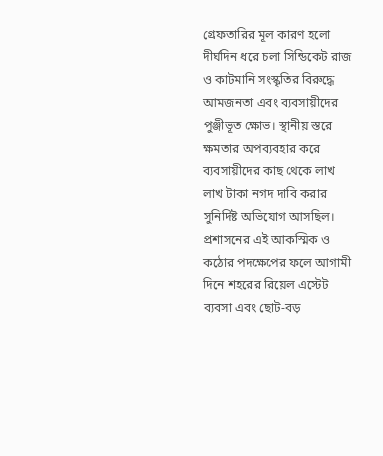গ্রেফতারির মূল কারণ হলো দীর্ঘদিন ধরে চলা সিন্ডিকেট রাজ ও কাটমানি সংস্কৃতির বিরুদ্ধে আমজনতা এবং ব্যবসায়ীদের পুঞ্জীভূত ক্ষোভ। স্থানীয় স্তরে ক্ষমতার অপব্যবহার করে ব্যবসায়ীদের কাছ থেকে লাখ লাখ টাকা নগদ দাবি করার সুনির্দিষ্ট অভিযোগ আসছিল। প্রশাসনের এই আকস্মিক ও কঠোর পদক্ষেপের ফলে আগামী দিনে শহরের রিয়েল এস্টেট ব্যবসা এবং ছোট-বড়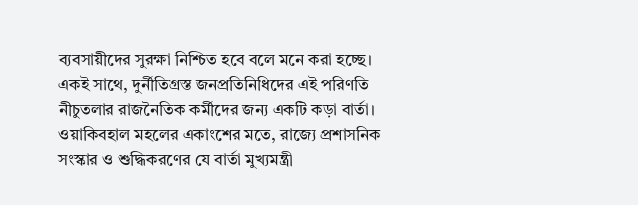ব্যবসায়ীদের সুরক্ষা নিশ্চিত হবে বলে মনে করা হচ্ছে। একই সাথে, দুর্নীতিগ্রস্ত জনপ্রতিনিধিদের এই পরিণতি নীচুতলার রাজনৈতিক কর্মীদের জন্য একটি কড়া বার্তা। ওয়াকিবহাল মহলের একাংশের মতে, রাজ্যে প্রশাসনিক সংস্কার ও শুদ্ধিকরণের যে বার্তা মুখ্যমন্ত্রী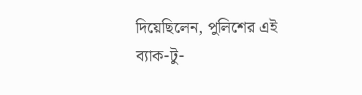দিয়েছিলেন, পুলিশের এই ব্যাক-টু-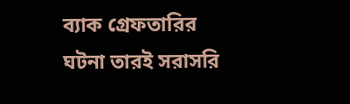ব্যাক গ্রেফতারির ঘটনা তারই সরাসরি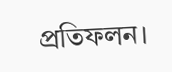প্রতিফলন।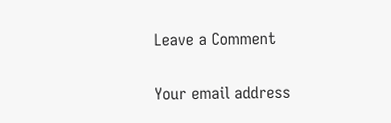Leave a Comment

Your email address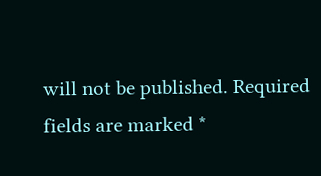will not be published. Required fields are marked *